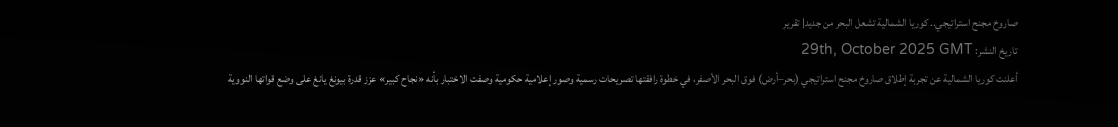صاروخ مجنح استراتيجي.. كوريا الشمالية تشعل البحر من جديد| تقرير
تاريخ النشر: 29th, October 2025 GMT
أعلنت كوريا الشمالية عن تجربة إطلاق صاروخ مجنح استراتيجي (بحر–أرض) فوق البحر الأصفر، في خطوة رافقتها تصريحات رسمية وصور إعلامية حكومية وصفت الاختبار بأنه «نجاح كبير» عزز قدرة بيونغ يانغ على وضع قواتها النووية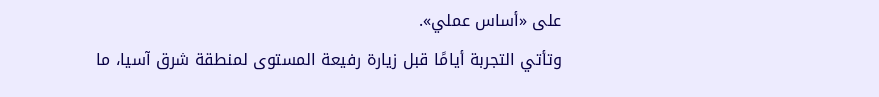على «أساس عملي».
وتأتي التجربة أيامًا قبل زيارة رفيعة المستوى لمنطقة شرق آسيا، ما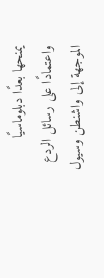يمنحها بعدًا دبلوماسيًا واعتمادًا على رسائل الردع الموجهة إلى واشنطن وسيول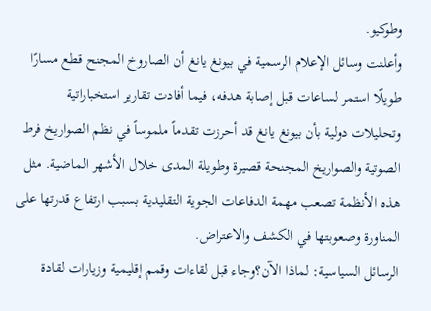وطوكيو.
وأعلنت وسائل الإعلام الرسمية في بيونغ يانغ أن الصاروخ المجنح قطع مسارًا طويلًا استمر لساعات قبل إصابة هدفه، فيما أفادت تقارير استخباراتية وتحليلات دولية بأن بيونغ يانغ قد أحرزت تقدماً ملموساً في نظم الصواريخ فرط الصوتية والصواريخ المجنحة قصيرة وطويلة المدى خلال الأشهر الماضية. مثل هذه الأنظمة تصعب مهمة الدفاعات الجوية التقليدية بسبب ارتفاع قدرتها على المناورة وصعوبتها في الكشف والاعتراض.
الرسائل السياسية: لماذا الآن؟وجاء قبل لقاءات وقمم إقليمية وزيارات لقادة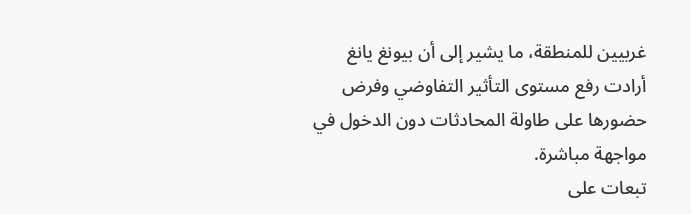غربيين للمنطقة، ما يشير إلى أن بيونغ يانغ أرادت رفع مستوى التأثير التفاوضي وفرض حضورها على طاولة المحادثات دون الدخول في مواجهة مباشرة.
تبعات على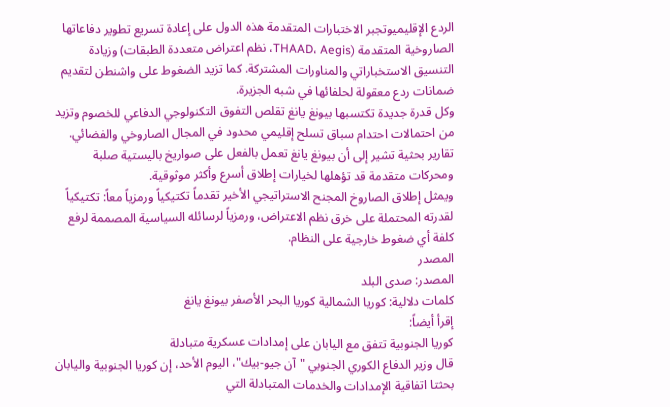الردع الإقليميوتجبر الاختبارات المتقدمة هذه الدول على إعادة تسريع تطوير دفاعاتها الصاروخية المتقدمة (THAAD، Aegis، نظم اعتراض متعددة الطبقات) وزيادة التنسيق الاستخباراتي والمناورات المشتركة. كما تزيد الضغوط على واشنطن لتقديم ضمانات ردع معقولة لحلفائها في شبه الجزيرة.
وكل قدرة جديدة تكتسبها بيونغ يانغ تقلص التفوق التكنولوجي الدفاعي للخصوم وتزيد من احتمالات احتدام سباق تسلح إقليمي محدود في المجال الصاروخي والفضائي.
تقارير بحثية تشير إلى أن بيونغ يانغ تعمل بالفعل على صواريخ باليستية صلبة ومحركات متقدمة قد تؤهلها لخيارات إطلاق أسرع وأكثر موثوقية.
ويمثل إطلاق الصاروخ المجنح الاستراتيجي الأخير تقدماً تكتيكياً ورمزياً معاً: تكتيكياً لقدرته المحتملة على خرق نظم الاعتراض، ورمزياً لرسائله السياسية المصممة لرفع كلفة أي ضغوط خارجية على النظام.
المصدر
المصدر: صدى البلد
كلمات دلالية: كوريا الشمالية كوريا البحر الأصفر بیونغ یانغ
إقرأ أيضاً:
كوريا الجنوبية تتفق مع اليابان على إمدادات عسكرية متبادلة
قال وزير الدفاع الكوري الجنوبي "آن جيو-بيك"، اليوم الأحد، إن كوريا الجنوبية واليابان بحثتا اتفاقية الإمدادات والخدمات المتبادلة التي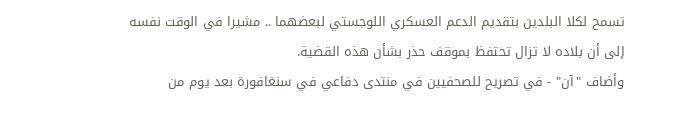تسمح لكلا البلدين بتقديم الدعم العسكري اللوجستي لبعضهما .. مشيرا في الوقت نفسه إلى أن بلاده لا تزال تحتفظ بموقف حذر بشأن هذه القضية.
وأضاف "آن" - في تصريح للصحفيين في منتدى دفاعي في سنغافورة بعد يوم من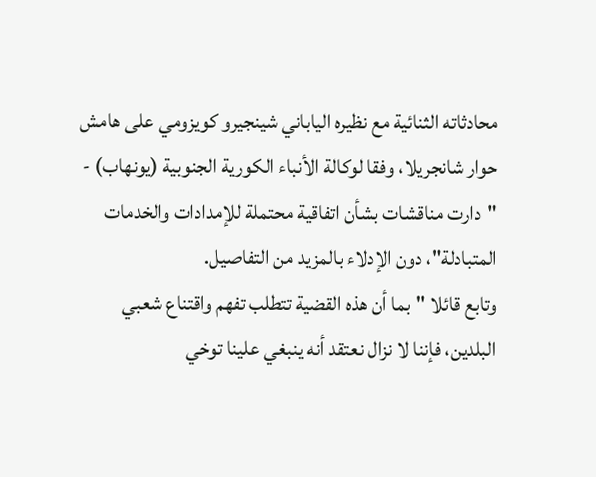محادثاته الثنائية مع نظيره الياباني شينجيرو كويزومي على هامش حوار شانجريلا، وفقا لوكالة الأنباء الكورية الجنوبية (يونهاب) - "دارت مناقشات بشأن اتفاقية محتملة للإمدادات والخدمات المتبادلة"، دون الإدلاء بالمزيد من التفاصيل.
وتابع قائلا "بما أن هذه القضية تتطلب تفهم واقتناع شعبي البلدين، فإننا لا نزال نعتقد أنه ينبغي علينا توخي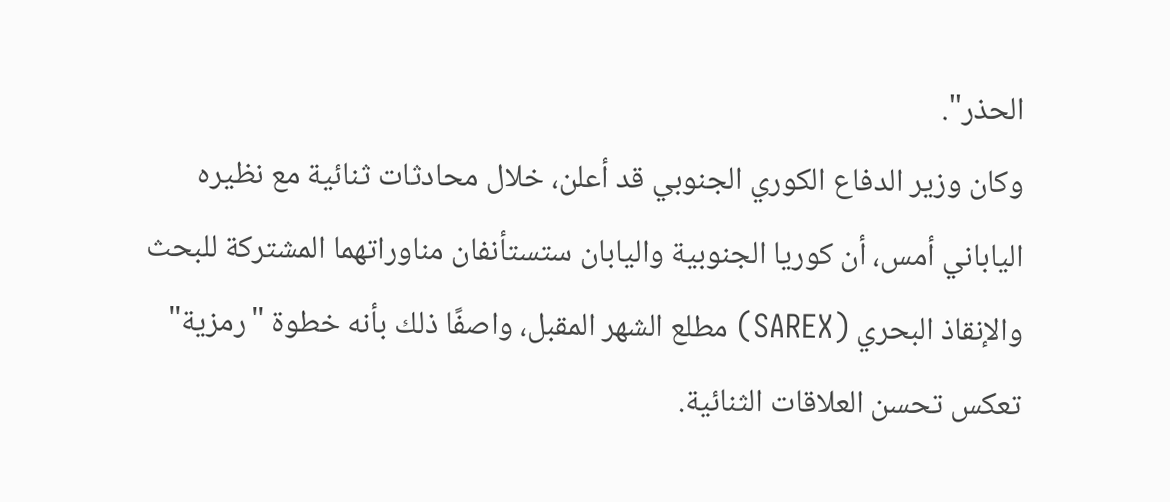الحذر".
وكان وزير الدفاع الكوري الجنوبي قد أعلن، خلال محادثات ثنائية مع نظيره الياباني أمس، أن كوريا الجنوبية واليابان ستستأنفان مناوراتهما المشتركة للبحث والإنقاذ البحري (SAREX) مطلع الشهر المقبل، واصفًا ذلك بأنه خطوة "رمزية" تعكس تحسن العلاقات الثنائية.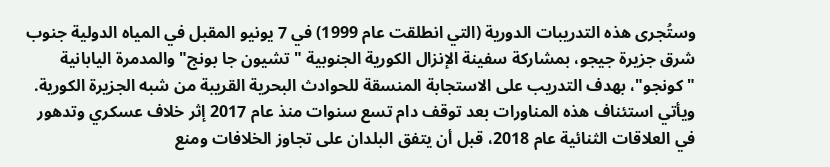وستُجرى هذه التدريبات الدورية (التي انطلقت عام 1999) في 7 يونيو المقبل في المياه الدولية جنوب شرق جزيرة جيجو، بمشاركة سفينة الإنزال الكورية الجنوبية "تشيون جا بونج" والمدمرة اليابانية "كونجو"، بهدف التدريب على الاستجابة المنسقة للحوادث البحرية القريبة من شبه الجزيرة الكورية.
ويأتي استئناف هذه المناورات بعد توقف دام تسع سنوات منذ عام 2017 إثر خلاف عسكري وتدهور في العلاقات الثنائية عام 2018، قبل أن يتفق البلدان على تجاوز الخلافات ومنع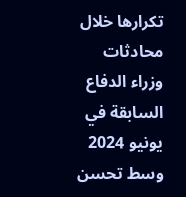تكرارها خلال محادثات وزراء الدفاع السابقة في يونيو 2024 وسط تحسن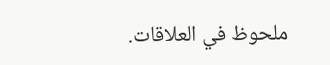ملحوظ في العلاقات.